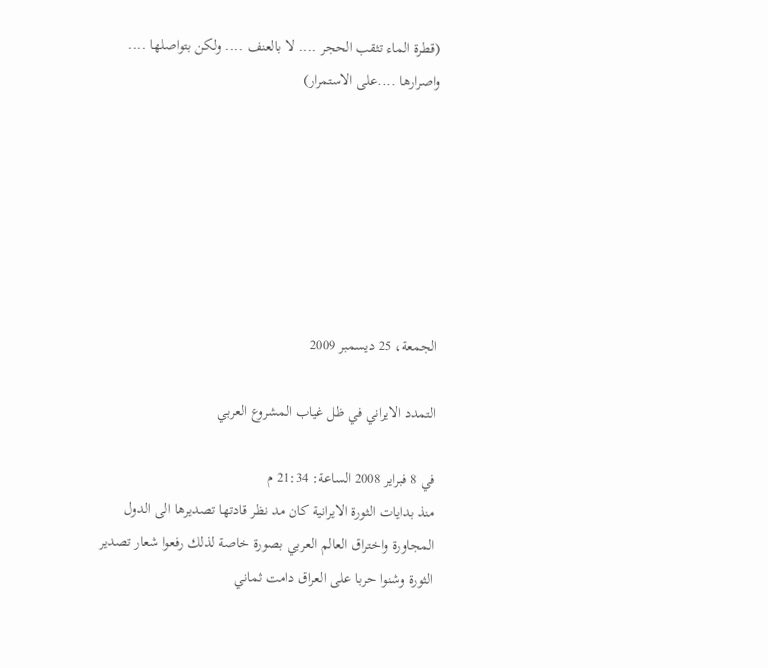(قطرة الماء تثقب الحجر .... لا بالعنف .... ولكن بتواصلها .... واصرارها ....على الاستمرار)







الجمعة، 25 ديسمبر 2009

التمدد الايراني في ظل غياب المشروع العربي

في 8 فبراير 2008 الساعة: 21:34 م
منذ بدايات الثورة الايرانية كان مد نظر قادتها تصديرها الى الدول المجاورة واختراق العالم العربي بصورة خاصة لذلك رفعوا شعار تصدير الثورة وشنوا حربا على العراق دامت ثماني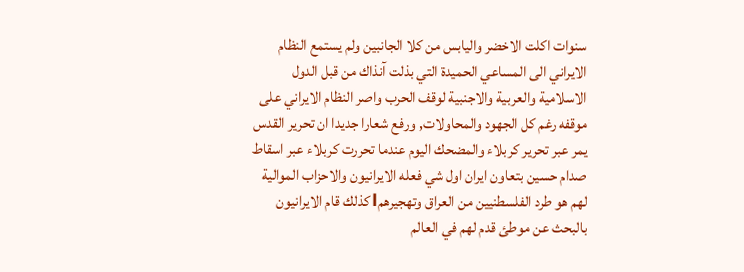سنوات اكلت الاخضر واليابس من كلا الجانبين ولم يستمع النظام الايراني الى المساعي الحميدة التي بذلت آنذاك من قبل الدول الاسلامية والعربية والاجنبية لوقف الحرب واصر النظام الايراني على موقفه رغم كل الجهود والمحاولات, ورفع شعارا جديدا ان تحرير القدس يمر عبر تحرير كربلاء والمضحك اليوم عندما تحررت كربلاء عبر اسقاط صدام حسين بتعاون ايران اول شي فعله الايرانيون والاحزاب الموالية لهم هو طرد الفلسطنيين من العراق وتهجيرهم।كذلك قام الايرانيون بالبحث عن موطئ قدم لهم في العالم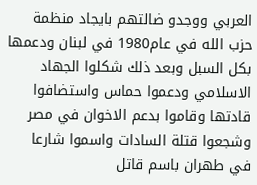العربي ووجدو ضالتهم بايجاد منظمة حزب الله في عام1980 في لبنان ودعمها بكل السبل وبعد ذلك شكلوا الجهاد الاسلامي ودعموا حماس واستضافوا قادتها وقاموا بدعم الاخوان في مصر وشجعوا قتلة السادات واسموا شارعا في طهران باسم قاتل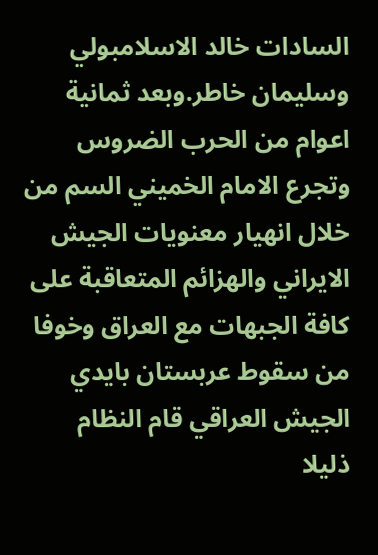السادات خالد الاسلامبولي وسليمان خاطر.وبعد ثمانية اعوام من الحرب الضروس وتجرع الامام الخميني السم من خلال انهيار معنويات الجيش الايراني والهزائم المتعاقبة على كافة الجبهات مع العراق وخوفا من سقوط عربستان بايدي الجيش العراقي قام النظام ذليلا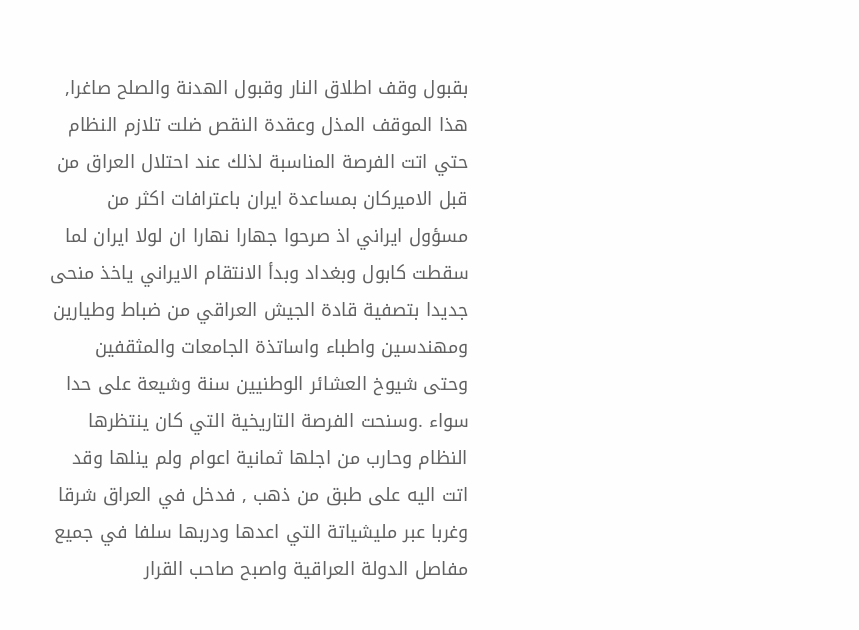بقبول وقف اطلاق النار وقبول الهدنة والصلح صاغرا, هذا الموقف المذل وعقدة النقص ضلت تلازم النظام حتي اتت الفرصة المناسبة لذلك عند احتلال العراق من قبل الاميركان بمساعدة ايران باعترافات اكثر من مسؤول ايراني اذ صرحوا جهارا نهارا ان لولا ايران لما سقطت كابول وبغداد وبدأ الانتقام الايراني ياخذ منحى جديدا بتصفية قادة الجيش العراقي من ضباط وطيارين ومهندسين واطباء واساتذة الجامعات والمثقفين وحتى شيوخ العشائر الوطنيين سنة وشيعة على حدا سواء .وسنحت الفرصة التاريخية التي كان ينتظرها النظام وحارب من اجلها ثمانية اعوام ولم ينلها وقد اتت اليه على طبق من ذهب , فدخل في العراق شرقا وغربا عبر مليشياتة التي اعدها ودربها سلفا في جميع مفاصل الدولة العراقية واصبح صاحب القرار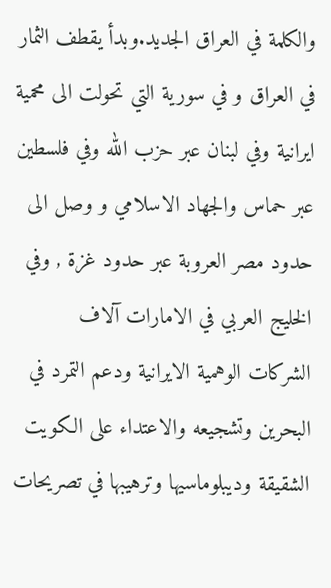والكلمة في العراق الجديد.وبدأ يقطف الثمار في العراق و في سورية التي تحولت الى محمية ايرانية وفي لبنان عبر حزب الله وفي فلسطين عبر حماس والجهاد الاسلامي و وصل الى حدود مصر العروبة عبر حدود غزة , وفي الخليج العربي في الامارات آلاف الشركات الوهمية الايرانية ودعم التمرد في البحرين وتشجيعه والاعتداء على الكويت الشقيقة وديبلوماسيها وترهيبها في تصريحات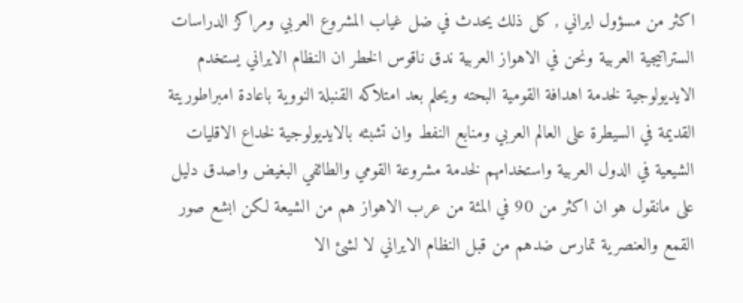اكثر من مسؤول ايراني , كل ذلك يحدث في ضل غياب المشروع العربي ومراكز الدراسات الستراتيجية العربية ونحن في الاهواز العربية ندق ناقوس الخطر ان النظام الايراني يستخدم الايديولوجية لخدمة اهدافة القومية البحته ويحلم بعد امتلاكه القنبلة النووية باعادة امبراطوريتة القديمة في السيطرة على العالم العربي ومنابع النفط وان تشبثه بالايديولوجية لخداع الاقليات الشيعية في الدول العربية واستخدامهم لخدمة مشروعة القومي والطائفي البغيض واصدق دليل على مانقول هو ان اكثر من 90 في المئة من عرب الاهواز هم من الشيعة لكن ابشع صور القمع والعنصرية تمارس ضدهم من قبل النظام الايراني لا لشئ الا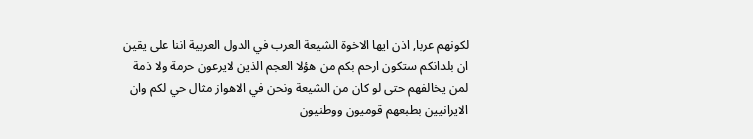لكونهم عربا, اذن ايها الاخوة الشيعة العرب في الدول العربية اننا على يقين ان بلدانكم ستكون ارحم بكم من هؤلا العجم الذين لايرعون حرمة ولا ذمة لمن يخالفهم حتى لو كان من الشيعة ونحن في الاهواز مثال حي لكم وان الايرانيين بطبعهم قوميون ووطنيون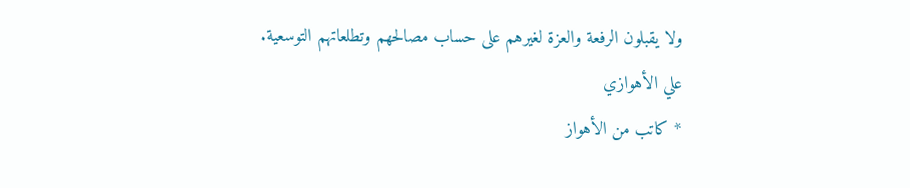ولا يقبلون الرفعة والعزة لغيرهم على حساب مصالحهم وتطلعاتهم التوسعية.
علي الأهوازي
* كاتب من الأهواز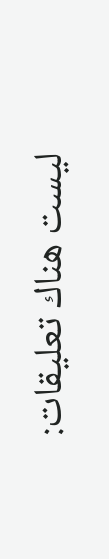ليست هناك تعليقات: